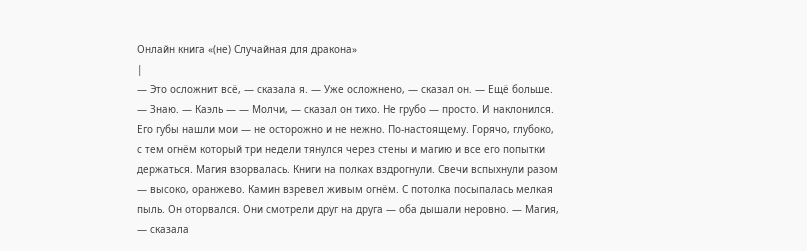Онлайн книга «(не) Случайная для дракона»
|
— Это осложнит всё, — сказала я. — Уже осложнено, — сказал он. — Ещё больше. — Знаю. — Каэль — — Молчи, — сказал он тихо. Не грубо — просто. И наклонился. Его губы нашли мои — не осторожно и не нежно. По-настоящему. Горячо, глубоко, с тем огнём который три недели тянулся через стены и магию и все его попытки держаться. Магия взорвалась. Книги на полках вздрогнули. Свечи вспыхнули разом — высоко, оранжево. Камин взревел живым огнём. С потолка посыпалась мелкая пыль. Он оторвался. Они смотрели друг на друга — оба дышали неровно. — Магия, — сказала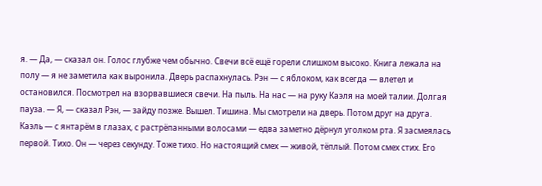я. — Да, — сказал он. Голос глубже чем обычно. Свечи всё ещё горели слишком высоко. Книга лежала на полу — я не заметила как выронила. Дверь распахнулась. Рэн — с яблоком, как всегда — влетел и остановился. Посмотрел на взорвавшиеся свечи. На пыль. На нас — на руку Каэля на моей талии. Долгая пауза. — Я, — сказал Рэн, — зайду позже. Вышел. Тишина. Мы смотрели на дверь. Потом друг на друга. Каэль — с янтарём в глазах, с растрёпанными волосами — едва заметно дёрнул уголком рта. Я засмеялась первой. Тихо. Он — через секунду. Тоже тихо. Но настоящий смех — живой, тёплый. Потом смех стих. Его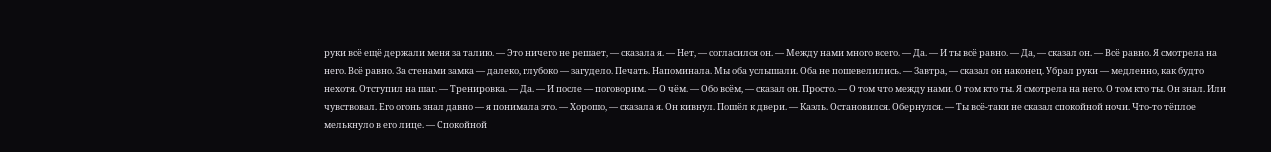руки всё ещё держали меня за талию. — Это ничего не решает, — сказала я. — Нет, — согласился он. — Между нами много всего. — Да. — И ты всё равно. — Да, — сказал он. — Всё равно. Я смотрела на него. Всё равно. За стенами замка — далеко, глубоко — загудело. Печать. Напоминала. Мы оба услышали. Оба не пошевелились. — Завтра, — сказал он наконец. Убрал руки — медленно, как будто нехотя. Отступил на шаг. — Тренировка. — Да. — И после — поговорим. — О чём. — Обо всём, — сказал он. Просто. — О том что между нами. О том кто ты. Я смотрела на него. О том кто ты. Он знал. Или чувствовал. Его огонь знал давно — я понимала это. — Хорошо, — сказала я. Он кивнул. Пошёл к двери. — Каэль. Остановился. Обернулся. — Ты всё-таки не сказал спокойной ночи. Что-то тёплое мелькнуло в его лице. — Спокойной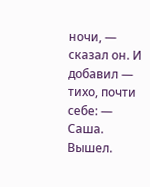ночи, — сказал он. И добавил — тихо, почти себе: — Саша. Вышел.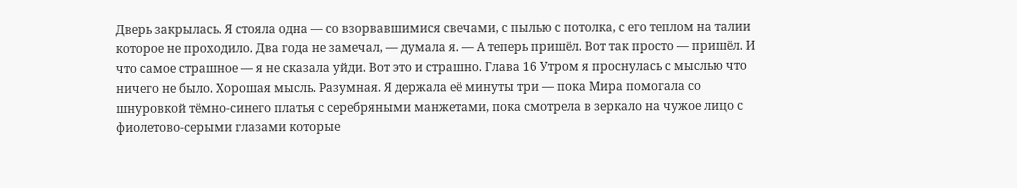Дверь закрылась. Я стояла одна — со взорвавшимися свечами, с пылью с потолка, с его теплом на талии которое не проходило. Два года не замечал, — думала я. — А теперь пришёл. Вот так просто — пришёл. И что самое страшное — я не сказала уйди. Вот это и страшно. Глава 16 Утром я проснулась с мыслью что ничего не было. Хорошая мысль. Разумная. Я держала её минуты три — пока Мира помогала со шнуровкой тёмно-синего платья с серебряными манжетами, пока смотрела в зеркало на чужое лицо с фиолетово-серыми глазами которые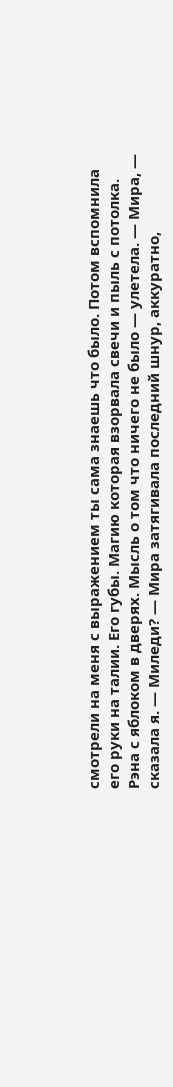смотрели на меня с выражением ты сама знаешь что было. Потом вспомнила его руки на талии. Его губы. Магию которая взорвала свечи и пыль с потолка. Рэна с яблоком в дверях. Мысль о том что ничего не было — улетела. — Мира, — сказала я. — Миледи? — Мира затягивала последний шнур, аккуратно,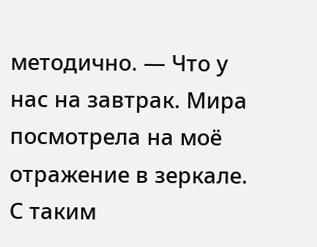методично. — Что у нас на завтрак. Мира посмотрела на моё отражение в зеркале. С таким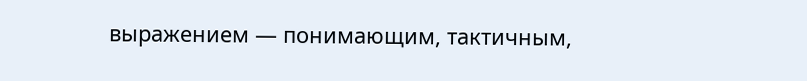выражением — понимающим, тактичным,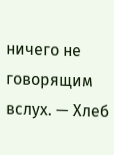ничего не говорящим вслух. — Хлеб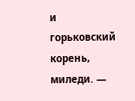и горьковский корень, миледи. —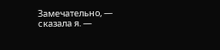Замечательно, — сказала я. —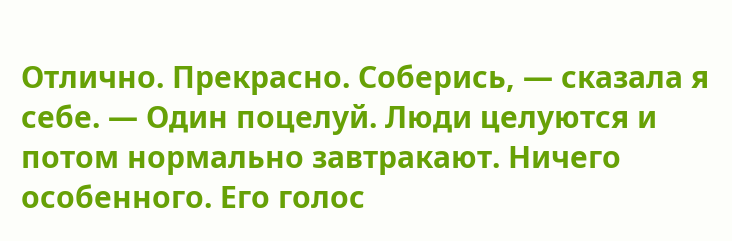Отлично. Прекрасно. Соберись, — сказала я себе. — Один поцелуй. Люди целуются и потом нормально завтракают. Ничего особенного. Его голос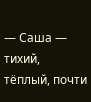— Саша — тихий, тёплый, почти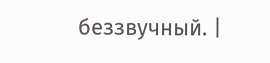беззвучный. |